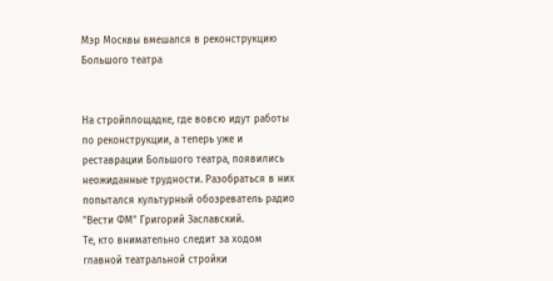Мэр Москвы вмешался в реконструкцию Большого театра


На стройплощадке, где вовсю идут работы по реконструкции, а теперь уже и реставрации Большого театра, появились неожиданные трудности. Разобраться в них попытался культурный обозреватель радио "Вести ФМ" Григорий Заславский.
Те, кто внимательно следит за ходом главной театральной стройки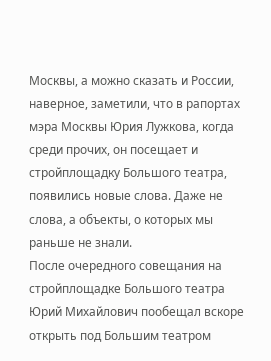Москвы, а можно сказать и России, наверное, заметили, что в рапортах мэра Москвы Юрия Лужкова, когда среди прочих, он посещает и стройплощадку Большого театра, появились новые слова. Даже не слова, а объекты, о которых мы раньше не знали.
После очередного совещания на стройплощадке Большого театра Юрий Михайлович пообещал вскоре открыть под Большим театром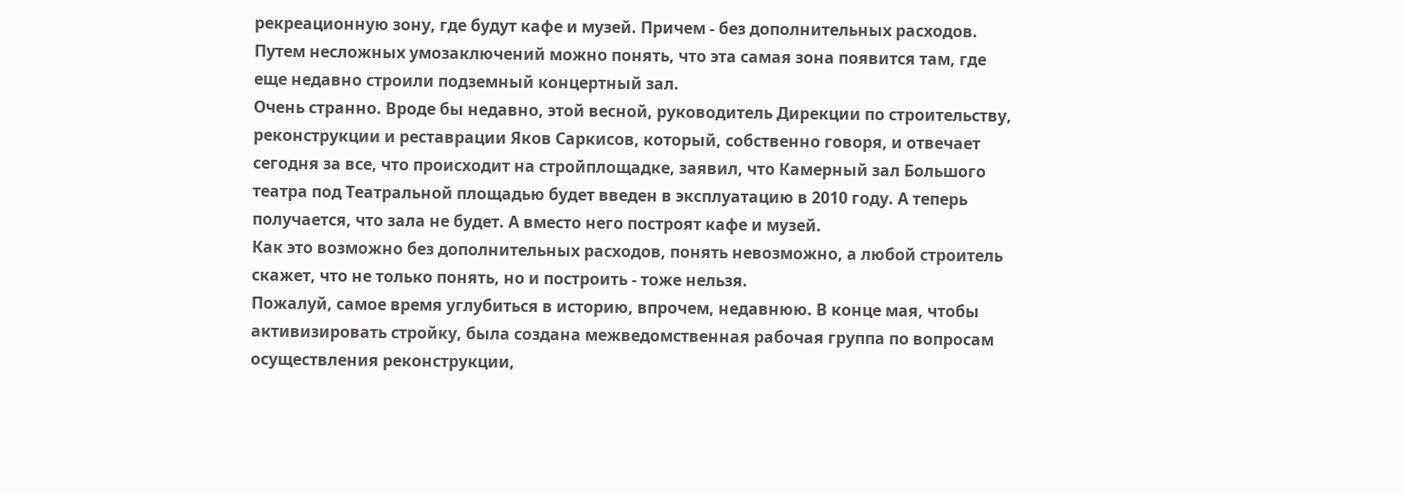рекреационную зону, где будут кафе и музей. Причем - без дополнительных расходов. Путем несложных умозаключений можно понять, что эта самая зона появится там, где еще недавно строили подземный концертный зал.
Очень странно. Вроде бы недавно, этой весной, руководитель Дирекции по строительству, реконструкции и реставрации Яков Саркисов, который, собственно говоря, и отвечает сегодня за все, что происходит на стройплощадке, заявил, что Камерный зал Большого театра под Театральной площадью будет введен в эксплуатацию в 2010 году. А теперь получается, что зала не будет. А вместо него построят кафе и музей.
Как это возможно без дополнительных расходов, понять невозможно, а любой строитель скажет, что не только понять, но и построить - тоже нельзя.
Пожалуй, самое время углубиться в историю, впрочем, недавнюю. В конце мая, чтобы активизировать стройку, была создана межведомственная рабочая группа по вопросам осуществления реконструкции,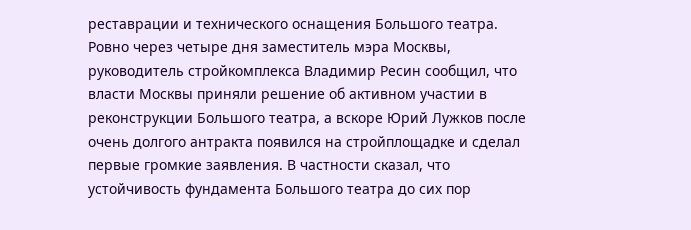реставрации и технического оснащения Большого театра. Ровно через четыре дня заместитель мэра Москвы, руководитель стройкомплекса Владимир Ресин сообщил, что власти Москвы приняли решение об активном участии в реконструкции Большого театра, а вскоре Юрий Лужков после очень долгого антракта появился на стройплощадке и сделал первые громкие заявления. В частности сказал, что устойчивость фундамента Большого театра до сих пор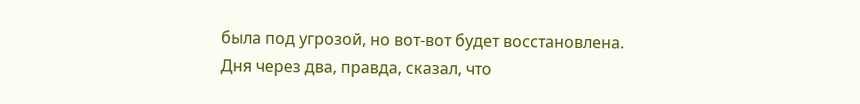была под угрозой, но вот-вот будет восстановлена. Дня через два, правда, сказал, что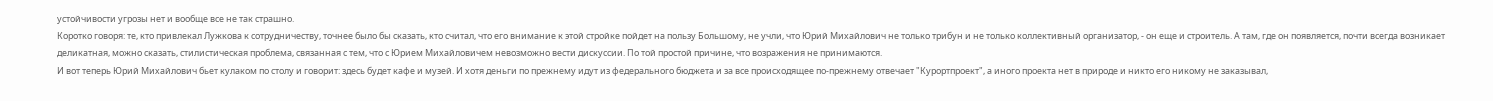устойчивости угрозы нет и вообще все не так страшно.
Коротко говоря: те, кто привлекал Лужкова к сотрудничеству, точнее было бы сказать, кто считал, что его внимание к этой стройке пойдет на пользу Большому, не учли, что Юрий Михайлович не только трибун и не только коллективный организатор, - он еще и строитель. А там, где он появляется, почти всегда возникает деликатная, можно сказать, стилистическая проблема, связанная с тем, что с Юрием Михайловичем невозможно вести дискуссии. По той простой причине, что возражения не принимаются.
И вот теперь Юрий Михайлович бьет кулаком по столу и говорит: здесь будет кафе и музей. И хотя деньги по прежнему идут из федерального бюджета и за все происходящее по-прежнему отвечает "Курортпроект", а иного проекта нет в природе и никто его никому не заказывал,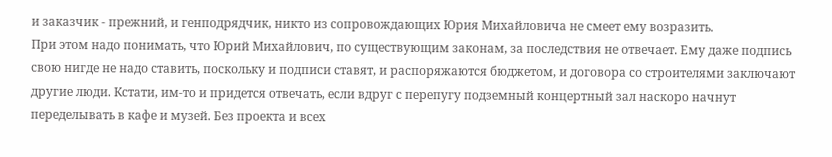и заказчик - прежний, и генподрядчик, никто из сопровождающих Юрия Михайловича не смеет ему возразить.
При этом надо понимать, что Юрий Михайлович, по существующим законам, за последствия не отвечает. Ему даже подпись свою нигде не надо ставить, поскольку и подписи ставят, и распоряжаются бюджетом, и договора со строителями заключают другие люди. Кстати, им-то и придется отвечать, если вдруг с перепугу подземный концертный зал наскоро начнут переделывать в кафе и музей. Без проекта и всех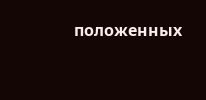положенных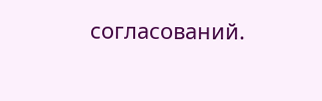согласований.